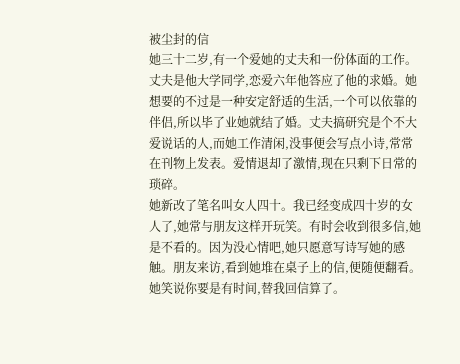被尘封的信
她三十二岁,有一个爱她的丈夫和一份体面的工作。丈夫是他大学同学,恋爱六年他答应了他的求婚。她想要的不过是一种安定舒适的生活,一个可以依靠的伴侣,所以毕了业她就结了婚。丈夫搞研究是个不大爱说话的人,而她工作清闲,没事便会写点小诗,常常在刊物上发表。爱情退却了激情,现在只剩下日常的琐碎。
她新改了笔名叫女人四十。我已经变成四十岁的女人了,她常与朋友这样开玩笑。有时会收到很多信,她是不看的。因为没心情吧,她只愿意写诗写她的感触。朋友来访,看到她堆在桌子上的信,便随便翻看。她笑说你要是有时间,替我回信算了。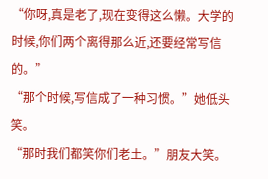“你呀,真是老了,现在变得这么懒。大学的时候,你们两个离得那么近,还要经常写信的。”
“那个时候,写信成了一种习惯。”她低头笑。
“那时我们都笑你们老土。”朋友大笑。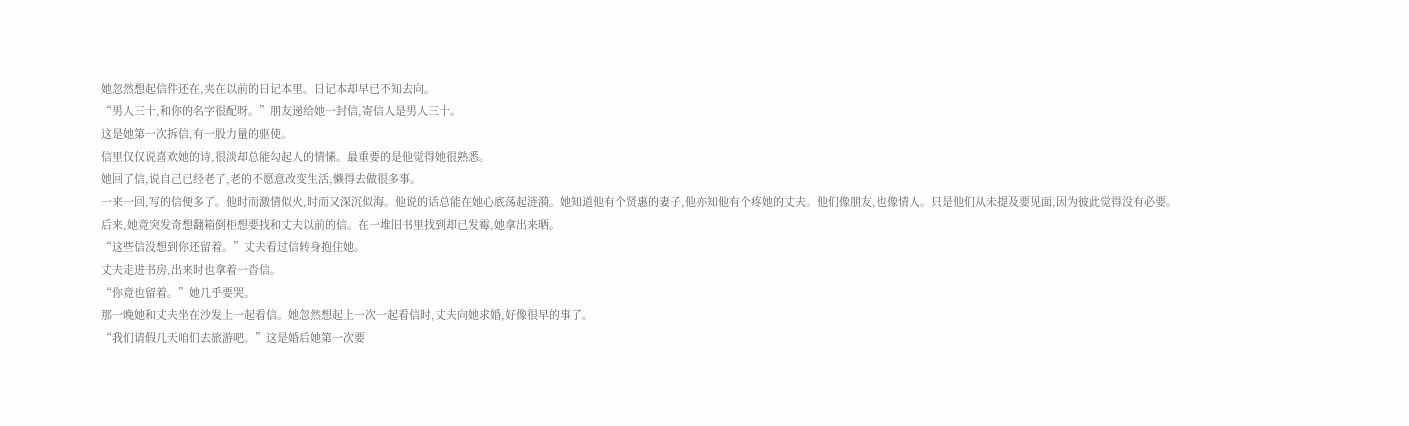她忽然想起信件还在,夹在以前的日记本里。日记本却早已不知去向。
“男人三十,和你的名字很配呀。”朋友递给她一封信,寄信人是男人三十。
这是她第一次拆信,有一股力量的驱使。
信里仅仅说喜欢她的诗,很淡却总能勾起人的情愫。最重要的是他觉得她很熟悉。
她回了信,说自己已经老了,老的不愿意改变生活,懒得去做很多事。
一来一回,写的信便多了。他时而激情似火,时而又深沉似海。他说的话总能在她心底荡起涟漪。她知道他有个贤惠的妻子,他亦知他有个疼她的丈夫。他们像朋友,也像情人。只是他们从未提及要见面,因为彼此觉得没有必要。
后来,她竟突发奇想翻箱倒柜想要找和丈夫以前的信。在一堆旧书里找到却已发霉,她拿出来晒。
“这些信没想到你还留着。”丈夫看过信转身抱住她。
丈夫走进书房,出来时也拿着一沓信。
“你竟也留着。”她几乎要哭。
那一晚她和丈夫坐在沙发上一起看信。她忽然想起上一次一起看信时,丈夫向她求婚,好像很早的事了。
“我们请假几天咱们去旅游吧。”这是婚后她第一次要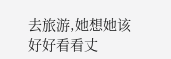去旅游,她想她该好好看看丈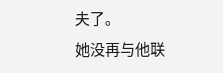夫了。
她没再与他联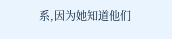系,因为她知道他们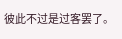彼此不过是过客罢了。